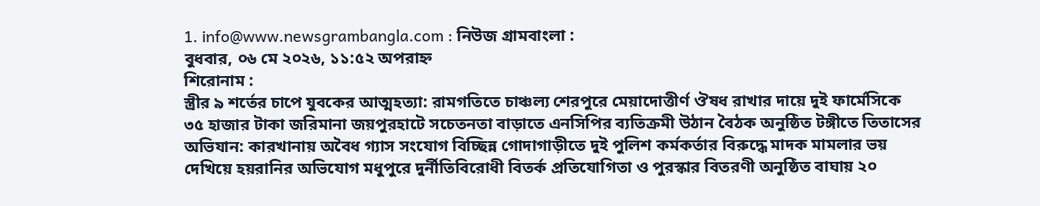1. info@www.newsgrambangla.com : নিউজ গ্রামবাংলা :
বুধবার, ০৬ মে ২০২৬, ১১:৫২ অপরাহ্ন
শিরোনাম :
স্ত্রীর ৯ শর্তের চাপে যুবকের আত্মহত্যা: রামগতিতে চাঞ্চল্য শেরপুরে মেয়াদোত্তীর্ণ ঔষধ রাখার দায়ে দুই ফার্মেসিকে ৩৫ হাজার টাকা জরিমানা জয়পুরহাটে সচেতনতা বাড়াতে এনসিপির ব্যতিক্রমী উঠান বৈঠক অনুষ্ঠিত টঙ্গীতে তিতাসের অভিযান: কারখানায় অবৈধ গ্যাস সংযোগ বিচ্ছিন্ন গোদাগাড়ীতে দুই পুলিশ কর্মকর্তার বিরুদ্ধে মাদক মামলার ভয় দেখিয়ে হয়রানির অভিযোগ মধুপুরে দুর্নীতিবিরোধী বিতর্ক প্রতিযোগিতা ও পুরস্কার বিতরণী অনুষ্ঠিত বাঘায় ২০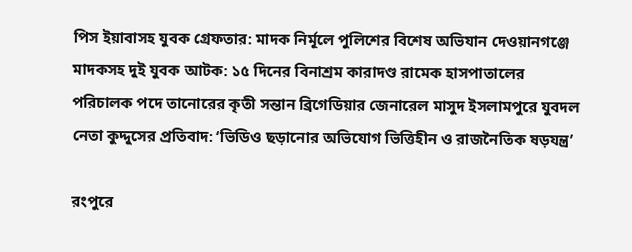পিস ইয়াবাসহ যুবক গ্রেফতার: মাদক নির্মূলে পুলিশের বিশেষ অভিযান দেওয়ানগঞ্জে মাদকসহ দুই যুবক আটক: ১৫ দিনের বিনাশ্রম কারাদণ্ড রামেক হাসপাতালের পরিচালক পদে তানোরের কৃতী সন্তান ব্রিগেডিয়ার জেনারেল মাসুদ ইসলামপুরে যুবদল নেতা কুদ্দুসের প্রতিবাদ: ‘ভিডিও ছড়ানোর অভিযোগ ভিত্তিহীন ও রাজনৈতিক ষড়যন্ত্র’

রংপুরে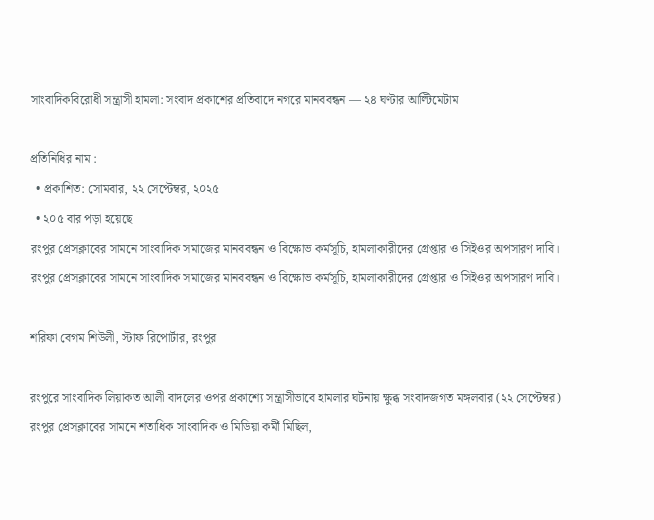সাংবাদিকবিরোধী সন্ত্রাসী হামলা: সংবাদ প্রকাশের প্রতিবাদে নগরে মানববন্ধন — ২৪ ঘণ্টার আল্টিমেটাম

প্রতিনিধির নাম :
  • প্রকাশিত: সোমবার, ২২ সেপ্টেম্বর, ২০২৫
  • ২০৫ বার পড়া হয়েছে
রংপুর প্রেসক্লাবের সামনে সাংবাদিক সমাজের মানববন্ধন ও বিক্ষোভ কর্মসূচি, হামলাকারীদের গ্রেপ্তার ও সিইওর অপসারণ দাবি।
রংপুর প্রেসক্লাবের সামনে সাংবাদিক সমাজের মানববন্ধন ও বিক্ষোভ কর্মসূচি, হামলাকারীদের গ্রেপ্তার ও সিইওর অপসারণ দাবি।

শরিফা বেগম শিউলী, স্টাফ রিপোর্টার, রংপুর

রংপুরে সাংবাদিক লিয়াকত আলী বাদলের ওপর প্রকাশ্যে সন্ত্রাসীভাবে হামলার ঘটনায় ক্ষুব্ধ সংবাদজগত মঙ্গলবার (২২ সেপ্টেম্বর) রংপুর প্রেসক্লাবের সামনে শতাধিক সাংবাদিক ও মিডিয়া কর্মী মিছিল,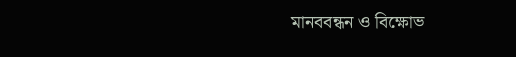মানববন্ধন ও বিক্ষোভ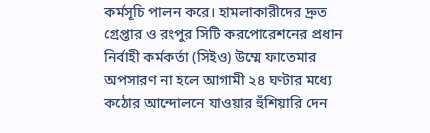কর্মসূচি পালন করে। হামলাকারীদের দ্রুত গ্রেপ্তার ও রংপুর সিটি করপোরেশনের প্রধান নির্বাহী কর্মকর্তা (সিইও) উম্মে ফাতেমার অপসারণ না হলে আগামী ২৪ ঘণ্টার মধ্যে কঠোর আন্দোলনে যাওয়ার হুঁশিয়ারি দেন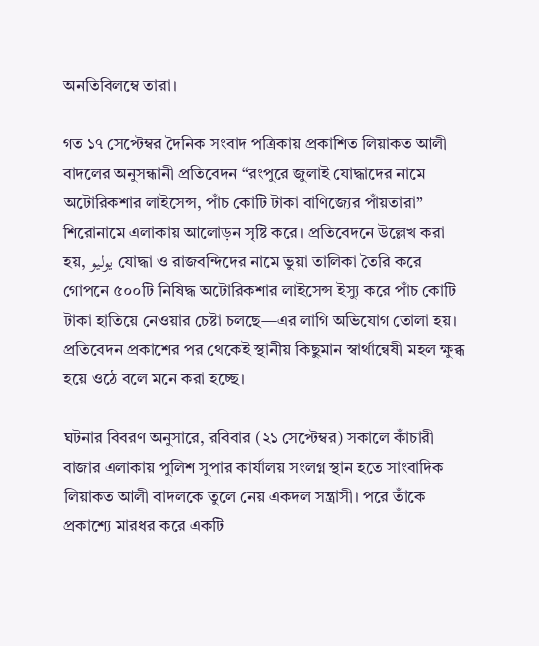অনতিবিলম্বে তারা।

গত ১৭ সেপ্টেম্বর দৈনিক সংবাদ পত্রিকায় প্রকাশিত লিয়াকত আলী বাদলের অনুসন্ধানী প্রতিবেদন “রংপুরে জুলাই যোদ্ধাদের নামে অটোরিকশার লাইসেন্স, পাঁচ কোটি টাকা বাণিজ্যের পাঁয়তারা” শিরোনামে এলাকায় আলোড়ন সৃষ্টি করে। প্রতিবেদনে উল্লেখ করা হয়, يوليو যোদ্ধা ও রাজবন্দিদের নামে ভুয়া তালিকা তৈরি করে গোপনে ৫০০টি নিষিদ্ধ অটোরিকশার লাইসেন্স ইস্যু করে পাঁচ কোটি টাকা হাতিয়ে নেওয়ার চেষ্টা চলছে—এর লাগি অভিযোগ তোলা হয়। প্রতিবেদন প্রকাশের পর থেকেই স্থানীয় কিছুমান স্বার্থান্বেষী মহল ক্ষুব্ধ হয়ে ওঠে বলে মনে করা হচ্ছে।

ঘটনার বিবরণ অনুসারে, রবিবার (২১ সেপ্টেম্বর) সকালে কাঁচারী বাজার এলাকায় পুলিশ সুপার কার্যালয় সংলগ্ন স্থান হতে সাংবাদিক লিয়াকত আলী বাদলকে তুলে নেয় একদল সন্ত্রাসী। পরে তাঁকে প্রকাশ্যে মারধর করে একটি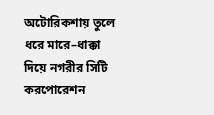অটোরিকশায় তুলে ধরে মারে–ধাক্কা দিয়ে নগরীর সিটি করপোরেশন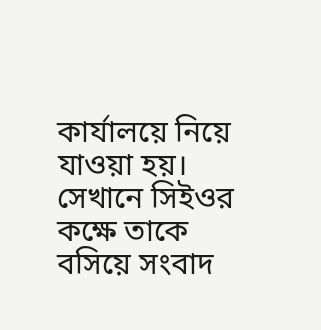কার্যালয়ে নিয়ে যাওয়া হয়। সেখানে সিইওর কক্ষে তাকে বসিয়ে সংবাদ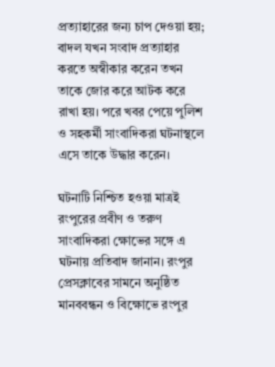প্রত্যাহারের জন্য চাপ দেওয়া হয়; বাদল যখন সংবাদ প্রত্যাহার করতে অস্বীকার করেন তখন তাকে জোর করে আটক করে রাখা হয়। পরে খবর পেয়ে পুলিশ ও সহকর্মী সাংবাদিকরা ঘটনাস্থলে এসে তাকে উদ্ধার করেন।

ঘটনাটি নিশ্চিত হওয়া মাত্রই রংপুরের প্রবীণ ও তরুণ সাংবাদিকরা ক্ষোভের সঙ্গে এ ঘটনায় প্রতিবাদ জানান। রংপুর প্রেসক্লাবের সামনে অনুষ্ঠিত মানববন্ধন ও বিক্ষোভে রংপুর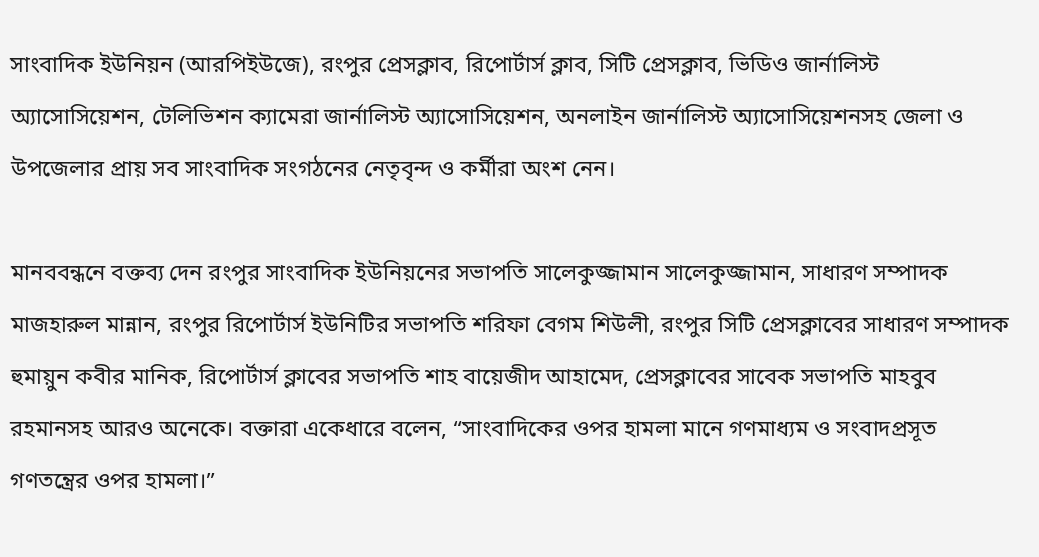সাংবাদিক ইউনিয়ন (আরপিইউজে), রংপুর প্রেসক্লাব, রিপোর্টার্স ক্লাব, সিটি প্রেসক্লাব, ভিডিও জার্নালিস্ট অ্যাসোসিয়েশন, টেলিভিশন ক্যামেরা জার্নালিস্ট অ্যাসোসিয়েশন, অনলাইন জার্নালিস্ট অ্যাসোসিয়েশনসহ জেলা ও উপজেলার প্রায় সব সাংবাদিক সংগঠনের নেতৃবৃন্দ ও কর্মীরা অংশ নেন।

মানববন্ধনে বক্তব্য দেন রংপুর সাংবাদিক ইউনিয়নের সভাপতি সালেকুজ্জামান সালেকুজ্জামান, সাধারণ সম্পাদক মাজহারুল মান্নান, রংপুর রিপোর্টার্স ইউনিটির সভাপতি শরিফা বেগম শিউলী, রংপুর সিটি প্রেসক্লাবের সাধারণ সম্পাদক হুমায়ুন কবীর মানিক, রিপোর্টার্স ক্লাবের সভাপতি শাহ বায়েজীদ আহামেদ, প্রেসক্লাবের সাবেক সভাপতি মাহবুব রহমানসহ আরও অনেকে। বক্তারা একেধারে বলেন, “সাংবাদিকের ওপর হামলা মানে গণমাধ্যম ও সংবাদপ্রসূত গণতন্ত্রের ওপর হামলা।”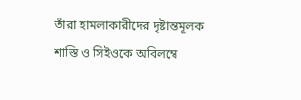তাঁরা হামলাকারীদের দৃষ্টান্তমূলক শাস্তি ও সিইওকে অবিলম্বে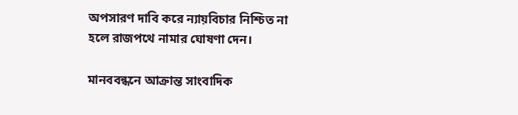অপসারণ দাবি করে ন্যায়বিচার নিশ্চিত না হলে রাজপথে নামার ঘোষণা দেন।

মানববন্ধনে আক্রান্ত সাংবাদিক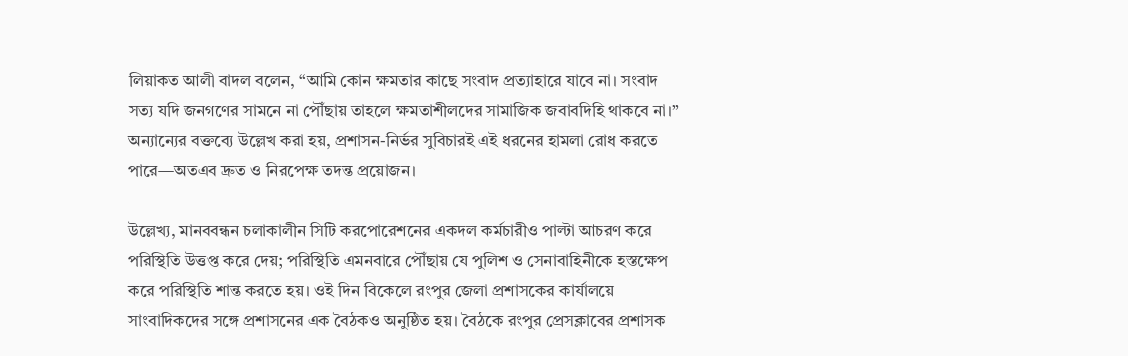লিয়াকত আলী বাদল বলেন, “আমি কোন ক্ষমতার কাছে সংবাদ প্রত্যাহারে যাবে না। সংবাদ সত্য যদি জনগণের সামনে না পৌঁছায় তাহলে ক্ষমতাশীলদের সামাজিক জবাবদিহি থাকবে না।” অন্যান্যের বক্তব্যে উল্লেখ করা হয়, প্রশাসন-নির্ভর সুবিচারই এই ধরনের হামলা রোধ করতে পারে—অতএব দ্রুত ও নিরপেক্ষ তদন্ত প্রয়োজন।

উল্লেখ্য, মানববন্ধন চলাকালীন সিটি করপোরেশনের একদল কর্মচারীও পাল্টা আচরণ করে পরিস্থিতি উত্তপ্ত করে দেয়; পরিস্থিতি এমনবারে পৌঁছায় যে পুলিশ ও সেনাবাহিনীকে হস্তক্ষেপ করে পরিস্থিতি শান্ত করতে হয়। ওই দিন বিকেলে রংপুর জেলা প্রশাসকের কার্যালয়ে সাংবাদিকদের সঙ্গে প্রশাসনের এক বৈঠকও অনুষ্ঠিত হয়। বৈঠকে রংপুর প্রেসক্লাবের প্রশাসক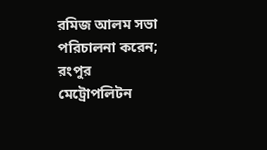রমিজ আলম সভা পরিচালনা করেন; রংপুর মেট্রোপলিটন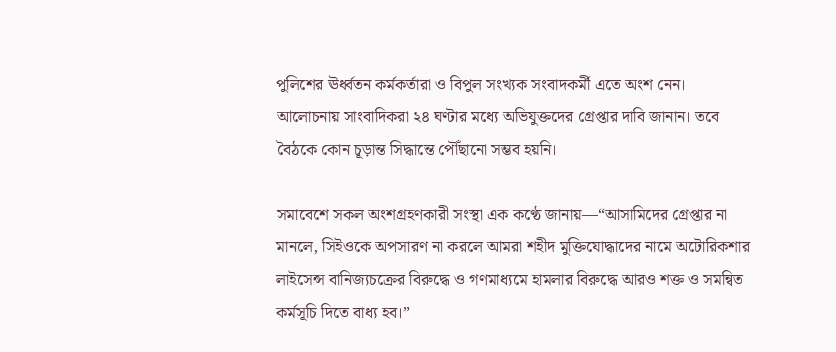পুলিশের ঊর্ধ্বতন কর্মকর্তারা ও বিপুল সংখ্যক সংবাদকর্মী এতে অংশ নেন। আলোচনায় সাংবাদিকরা ২৪ ঘণ্টার মধ্যে অভিযুক্তদের গ্রেপ্তার দাবি জানান। তবে বৈঠকে কোন চূড়ান্ত সিদ্ধান্তে পৌঁছানো সম্ভব হয়নি।

সমাবেশে সকল অংশগ্রহণকারী সংস্থা এক কণ্ঠে জানায়—“আসামিদের গ্রেপ্তার না মানলে, সিইওকে অপসারণ না করলে আমরা শহীদ মুক্তিযোদ্ধাদের নামে অটোরিকশার লাইসেন্স বানিজ্যচক্রের বিরুদ্ধে ও গণমাধ্যমে হামলার বিরুদ্ধে আরও শক্ত ও সমন্বিত কর্মসূচি দিতে বাধ্য হব।”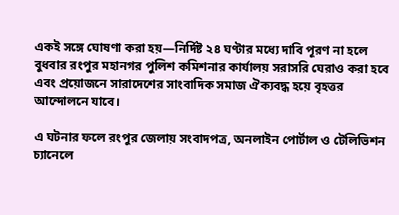একই সঙ্গে ঘোষণা করা হয়—নির্দিষ্ট ২৪ ঘণ্টার মধ্যে দাবি পূরণ না হলে বুধবার রংপুর মহানগর পুলিশ কমিশনার কার্যালয় সরাসরি ঘেরাও করা হবে এবং প্রয়োজনে সারাদেশের সাংবাদিক সমাজ ঐক্যবদ্ধ হয়ে বৃহত্তর আন্দোলনে যাবে।

এ ঘটনার ফলে রংপুর জেলায় সংবাদপত্র, অনলাইন পোর্টাল ও টেলিভিশন চ্যানেলে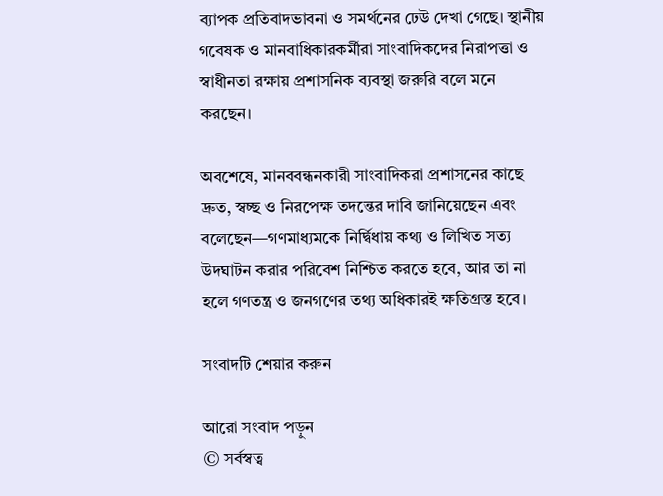ব্যাপক প্রতিবাদভাবনা ও সমর্থনের ঢেউ দেখা গেছে। স্থানীয় গবেষক ও মানবাধিকারকর্মীরা সাংবাদিকদের নিরাপত্তা ও স্বাধীনতা রক্ষায় প্রশাসনিক ব্যবস্থা জরুরি বলে মনে করছেন।

অবশেষে, মানববন্ধনকারী সাংবাদিকরা প্রশাসনের কাছে দ্রুত, স্বচ্ছ ও নিরপেক্ষ তদন্তের দাবি জানিয়েছেন এবং বলেছেন—গণমাধ্যমকে নির্দ্বিধায় কথ্য ও লিখিত সত্য উদঘাটন করার পরিবেশ নিশ্চিত করতে হবে, আর তা না হলে গণতন্ত্র ও জনগণের তথ্য অধিকারই ক্ষতিগ্রস্ত হবে।

সংবাদটি শেয়ার করুন

আরো সংবাদ পড়ুন
© সর্বস্বত্ব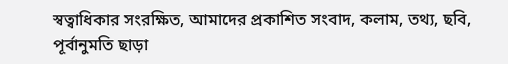স্বত্বাধিকার সংরক্ষিত, আমাদের প্রকাশিত সংবাদ, কলাম, তথ্য, ছবি, পূর্বানুমতি ছাড়া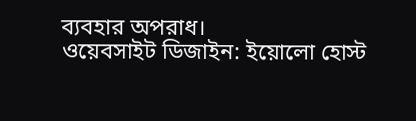ব্যবহার অপরাধ।
ওয়েবসাইট ডিজাইন: ইয়োলো হোস্ট